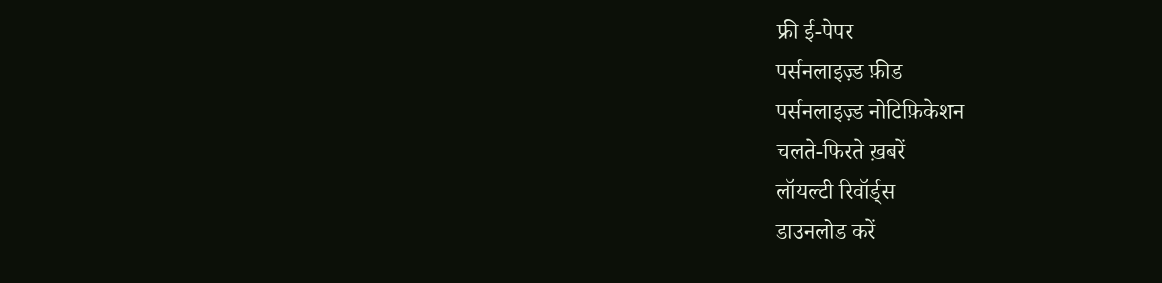फ्री ई-पेपर
पर्सनलाइज़्ड फ़ीड
पर्सनलाइज़्ड नोटिफ़िकेशन
चलते-फिरते ख़बरें
लॉयल्टी रिवॉर्ड्स
डाउनलोड करें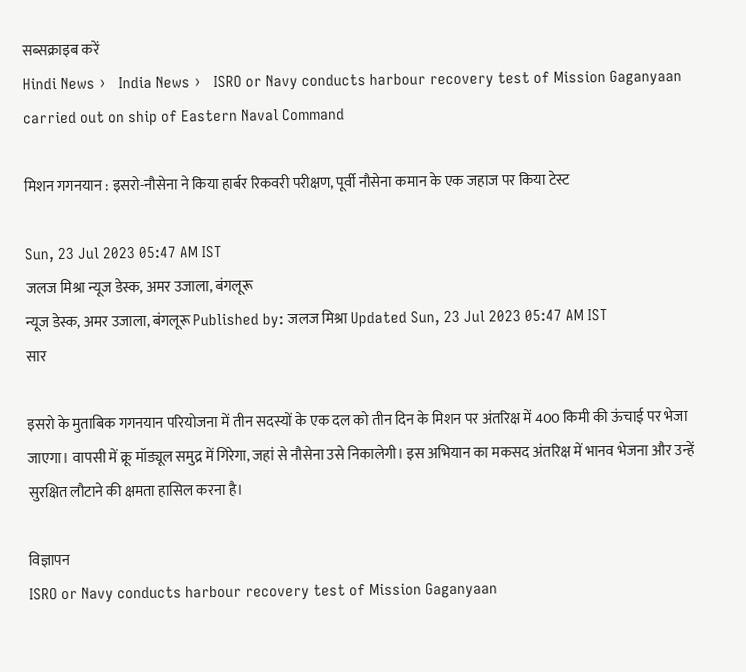सब्सक्राइब करें
Hindi News ›   India News ›   ISRO or Navy conducts harbour recovery test of Mission Gaganyaan carried out on ship of Eastern Naval Command

मिशन गगनयान : इसरो-नौसेना ने किया हार्बर रिकवरी परीक्षण, पूर्वी नौसेना कमान के एक जहाज पर किया टेस्ट

Sun, 23 Jul 2023 05:47 AM IST
जलज मिश्रा न्यूज डेस्क, अमर उजाला, बंगलूरू
न्यूज डेस्क, अमर उजाला, बंगलूरू Published by: जलज मिश्रा Updated Sun, 23 Jul 2023 05:47 AM IST
सार

इसरो के मुताबिक गगनयान परियोजना में तीन सदस्यों के एक दल को तीन दिन के मिशन पर अंतरिक्ष में 400 किमी की ऊंचाई पर भेजा जाएगा। वापसी में क्रू मॉड्यूल समुद्र में गिरेगा, जहां से नौसेना उसे निकालेगी। इस अभियान का मकसद अंतरिक्ष में भानव भेजना और उन्हें सुरक्षित लौटाने की क्षमता हासिल करना है।

विज्ञापन
ISRO or Navy conducts harbour recovery test of Mission Gaganyaan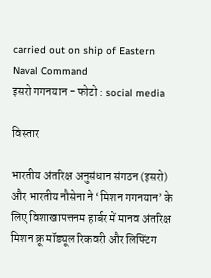carried out on ship of Eastern Naval Command
इसरो गगनयान - फोटो : social media

विस्तार

भारतीय अंतरिक्ष अनुसंधान संगठन (इसरो) और भारतीय नौसेना ने ‘मिशन गगनयान’ के लिए विशाखापत्तनम हार्बर में मानव अंतरिक्ष मिशन क्रू मॉड्यूल रिकवरी और लिफ्टिंग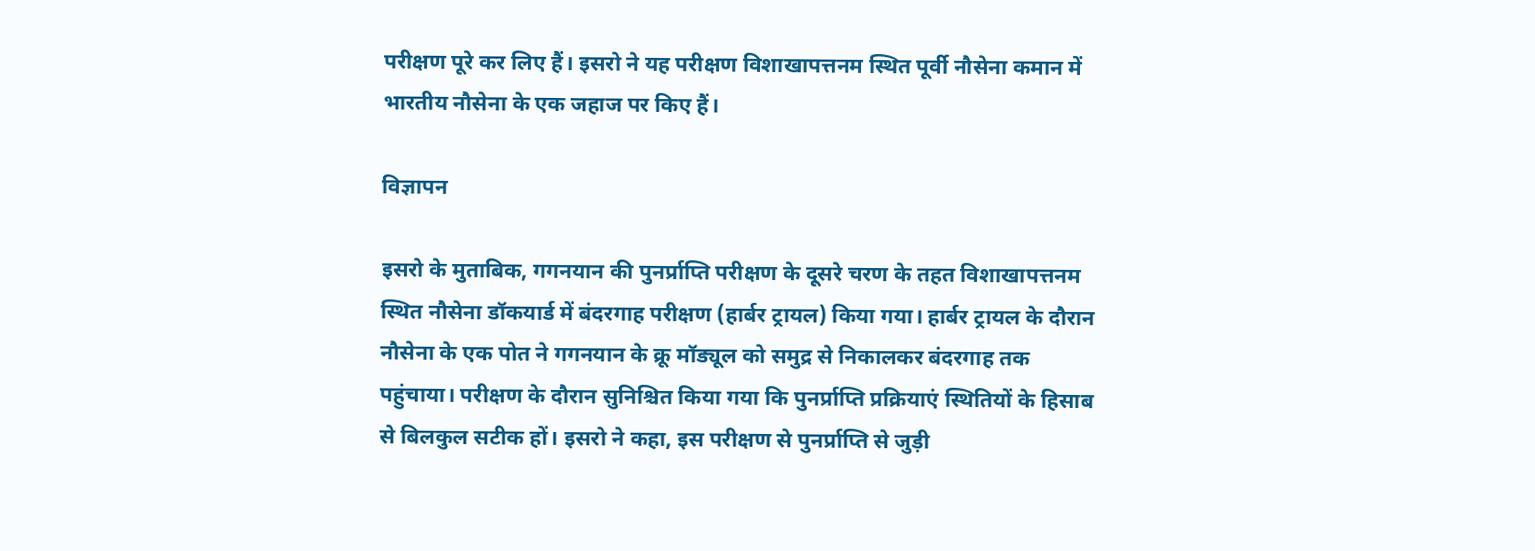परीक्षण पूरे कर लिए हैं। इसरो ने यह परीक्षण विशाखापत्तनम स्थित पूर्वी नौसेना कमान में भारतीय नौसेना के एक जहाज पर किए हैं।

विज्ञापन

इसरो के मुताबिक, गगनयान की पुनर्प्राप्ति परीक्षण के दूसरे चरण के तहत विशाखापत्तनम स्थित नौसेना डॉकयार्ड में बंदरगाह परीक्षण (हार्बर ट्रायल) किया गया। हार्बर ट्रायल के दौरान नौसेना के एक पोत ने गगनयान के क्रू मॉड्यूल को समुद्र से निकालकर बंदरगाह तक पहुंचाया। परीक्षण के दौरान सुनिश्चित किया गया कि पुनर्प्राप्ति प्रक्रियाएं स्थितियों के हिसाब से बिलकुल सटीक हों। इसरो ने कहा, इस परीक्षण से पुनर्प्राप्ति से जुड़ी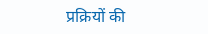प्रक्रियों की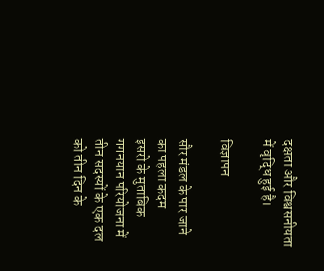दक्षता और विश्वसनीयता में वृद्धि हुई है।

विज्ञापन

सौर मंडल के पार जाने का पहला कदम
इसरो के मुताबिक गगनयान परियोजना में तीन सदस्यों के एक दल को तीन दिन के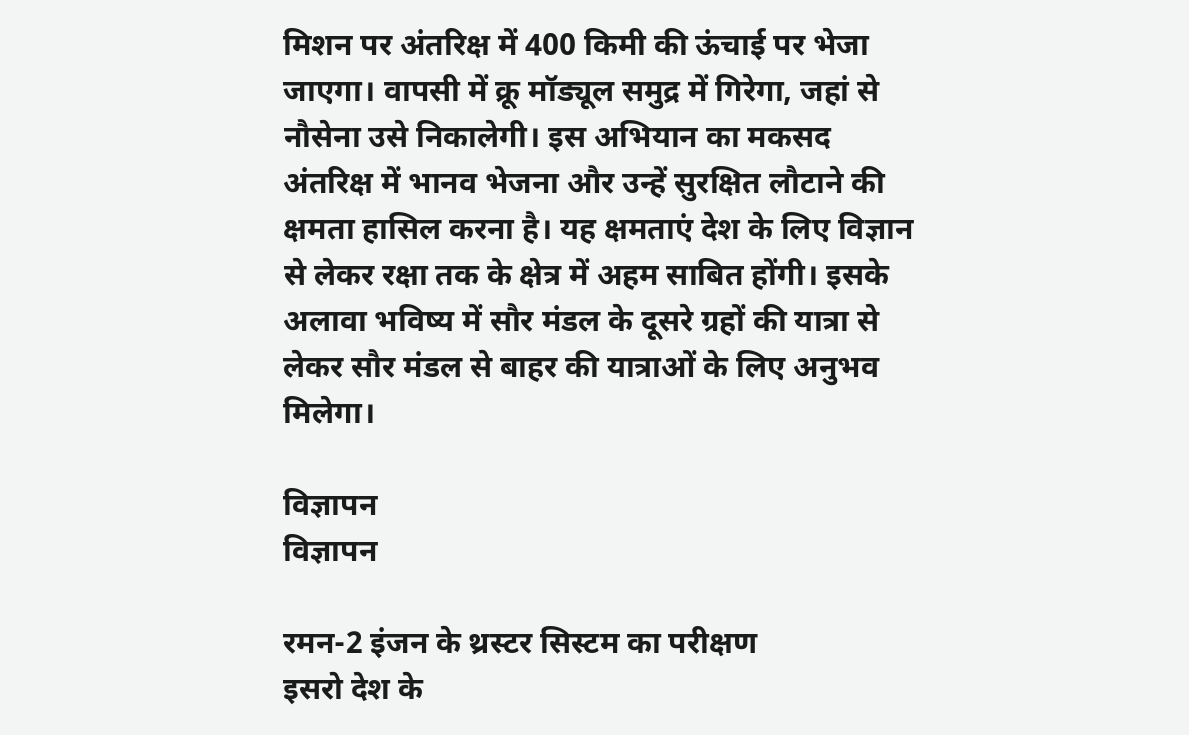मिशन पर अंतरिक्ष में 400 किमी की ऊंचाई पर भेजा जाएगा। वापसी में क्रू मॉड्यूल समुद्र में गिरेगा, जहां से नौसेना उसे निकालेगी। इस अभियान का मकसद अंतरिक्ष में भानव भेजना और उन्हें सुरक्षित लौटाने की क्षमता हासिल करना है। यह क्षमताएं देश के लिए विज्ञान से लेकर रक्षा तक के क्षेत्र में अहम साबित होंगी। इसके अलावा भविष्य में सौर मंडल के दूसरे ग्रहों की यात्रा से लेकर सौर मंडल से बाहर की यात्राओं के लिए अनुभव मिलेगा।

विज्ञापन
विज्ञापन

रमन-2 इंजन के थ्रस्टर सिस्टम का परीक्षण
इसरो देश के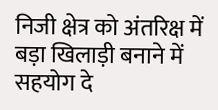निजी क्षेत्र को अंतरिक्ष में बड़ा खिलाड़ी बनाने में सहयोग दे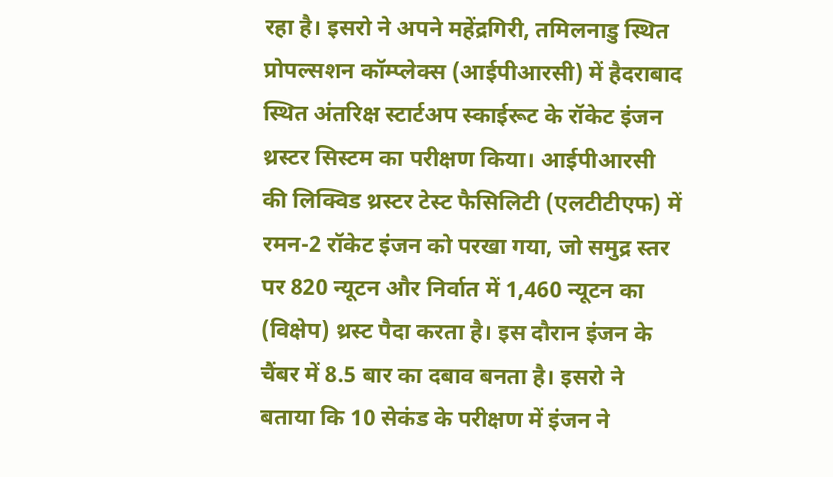रहा है। इसरो ने अपने महेंद्रगिरी, तमिलनाडु स्थित प्रोपल्सशन कॉम्प्लेक्स (आईपीआरसी) में हैदराबाद स्थित अंतरिक्ष स्टार्टअप स्काईरूट के रॉकेट इंजन थ्रस्टर सिस्टम का परीक्षण किया। आईपीआरसी की लिक्विड थ्रस्टर टेस्ट फैसिलिटी (एलटीटीएफ) में रमन-2 रॉकेट इंजन को परखा गया, जो समुद्र स्तर पर 820 न्यूटन और निर्वात में 1,460 न्यूटन का (विक्षेप) थ्रस्ट पैदा करता है। इस दौरान इंजन के चैंबर में 8.5 बार का दबाव बनता है। इसरो ने बताया कि 10 सेकंड के परीक्षण में इंजन ने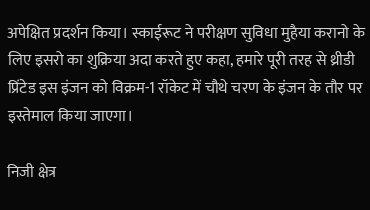अपेक्षित प्रदर्शन किया। स्काईरूट ने परीक्षण सुविधा मुहैया करानो के लिए इसरो का शुक्रिया अदा करते हुए कहा, हमारे पूरी तरह से थ्रीडी प्रिंटेड इस इंजन को विक्रम-1 रॉकेट में चौथे चरण के इंजन के तौर पर इस्तेमाल किया जाएगा।

निजी क्षेत्र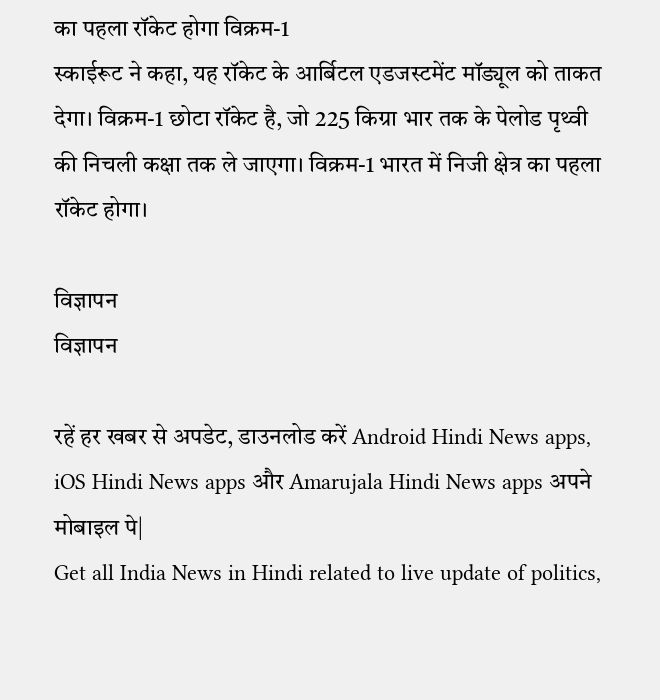का पहला रॉकेट होगा विक्रम-1
स्काईरूट ने कहा, यह रॉकेट के आर्बिटल एडजस्टमेंट मॉड्यूल को ताकत देगा। विक्रम-1 छोटा रॉकेट है, जो 225 किग्रा भार तक के पेलोड पृथ्वी की निचली कक्षा तक ले जाएगा। विक्रम-1 भारत में निजी क्षेत्र का पहला रॉकेट होगा।

विज्ञापन
विज्ञापन

रहें हर खबर से अपडेट, डाउनलोड करें Android Hindi News apps, iOS Hindi News apps और Amarujala Hindi News apps अपने मोबाइल पे|
Get all India News in Hindi related to live update of politics,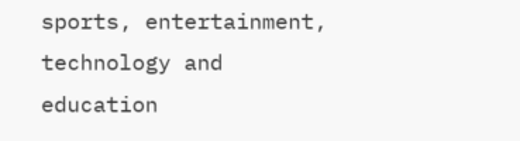sports, entertainment, technology and education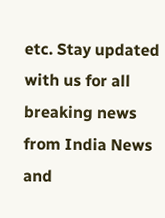etc. Stay updated with us for all breaking news from India News and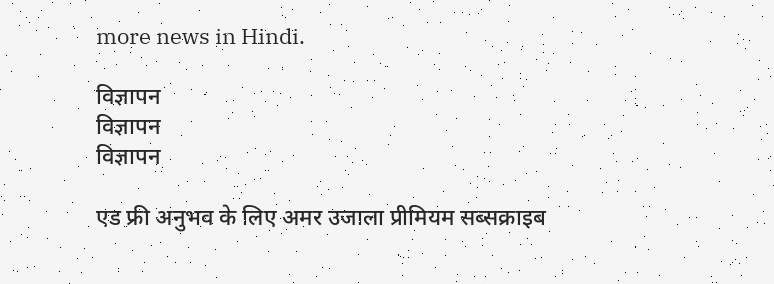more news in Hindi.

विज्ञापन
विज्ञापन
विज्ञापन

एड फ्री अनुभव के लिए अमर उजाला प्रीमियम सब्सक्राइब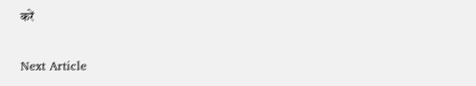करें

Next Article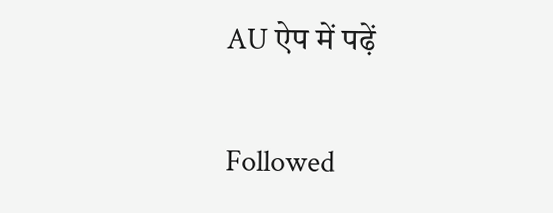AU ऐप में पढ़ें

Followed